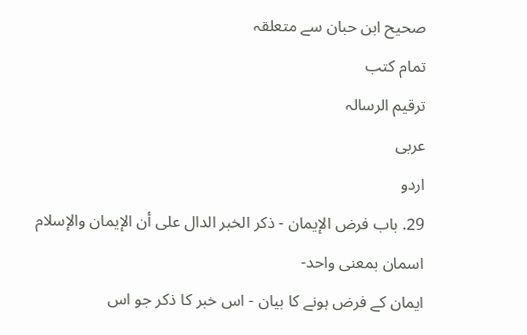صحیح ابن حبان سے متعلقہ
تمام کتب
ترقيم الرسالہ
عربی
اردو
29. باب فرض الإيمان - ذكر الخبر الدال على أن الإيمان والإسلام اسمان بمعنى واحد-
ایمان کے فرض ہونے کا بیان - اس خبر کا ذکر جو اس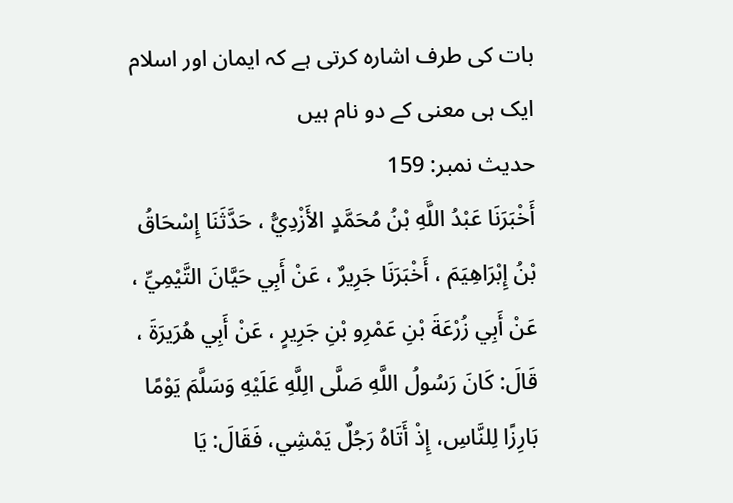بات کی طرف اشارہ کرتی ہے کہ ایمان اور اسلام ایک ہی معنی کے دو نام ہیں
حدیث نمبر: 159
أَخْبَرَنَا عَبْدُ اللَّهِ بْنُ مُحَمَّدٍ الأَزْدِيُّ ، حَدَّثَنَا إِسْحَاقُ بْنُ إِبْرَاهِيَمَ ، أَخْبَرَنَا جَرِيرٌ ، عَنْ أَبِي حَيَّانَ التَّيْمِيِّ ، عَنْ أَبِي زُرْعَةَ بْنِ عَمْرِو بْنِ جَرِيرٍ ، عَنْ أَبِي هُرَيرَةَ ، قَالَ: كَانَ رَسُولُ اللَّهِ صَلَّى الِلَّهِ عَلَيْهِ وَسَلَّمَ يَوْمًا بَارِزًا لِلنَّاسِ، إِذْ أَتَاهُ رَجُلٌ يَمْشِي، فَقَالَ: يَا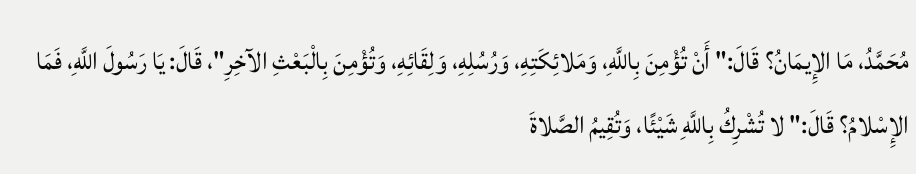مُحَمَّدُ، مَا الإِيمَانُ؟ قَالَ:" أَنْ تُؤْمِنَ بِاللَّهِ، وَمَلائِكَتِهِ، وَرُسُلِهِ، وَلِقَائِهِ، وَتُؤْمِنَ بِالْبَعْثِ الآخِرِ"، قَالَ: يَا رَسُولَ اللَّهِ، فَمَا الإِسْلامُ؟ قَالَ:" لا تُشْرِكُ بِاللَّهِ شَيْئًا، وَتُقِيمُ الصَّلاةَ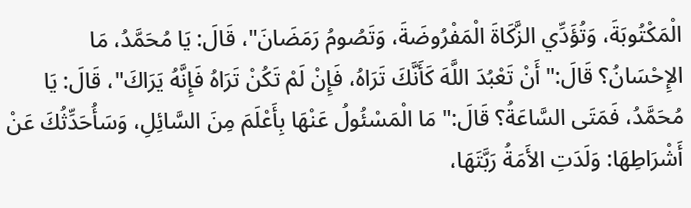الْمَكْتُوبَةَ، وَتُؤَدِّي الزَّكَاةَ الْمَفْرُوضَةَ، وَتَصُومُ رَمَضَانَ"، قَالَ: يَا مُحَمَّدُ، مَا الإِحْسَانُ؟ قَالَ:" أَنْ تَعْبُدَ اللَّهَ كَأَنَّكَ تَرَاهُ، فَإِنْ لَمْ تَكُنْ تَرَاهُ فَإِنَّهُ يَرَاكَ"، قَالَ: يَا مُحَمَّدُ، فَمَتَى السَّاعَةُ؟ قَالَ:" مَا الْمَسْئُولُ عَنْهَا بِأَعْلَمَ مِنَ السَّائِلِ، وَسَأُحَدِّثُكَ عَنْ أَشْرَاطِهَا: وَلَدَتِ الأَمَةُ رَبَّتَهَا،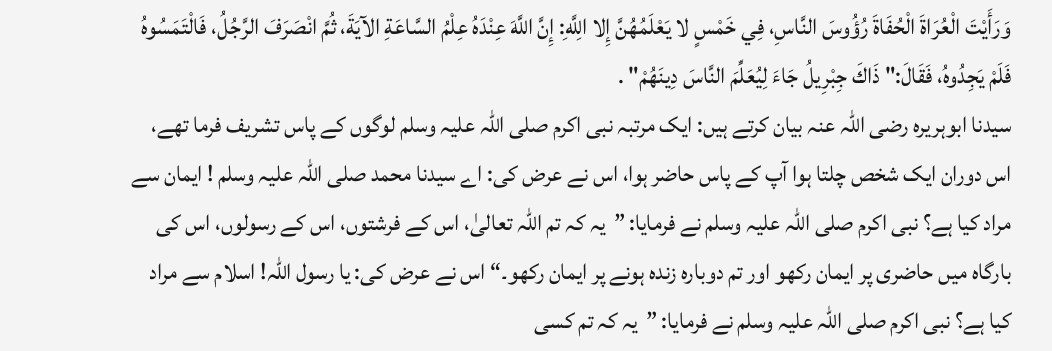وَرَأَيْتَ الْعُرَاةَ الْحُفَاةَ رُؤُوسَ النَّاسِ، فِي خَمْسٍ لا يَعْلَمُهُنَّ إِلا الِلَّهِ: إِنَّ اللَّهَ عِنْدَهُ عِلْمُ السَّاعَةِ الآيَةَ، ثُمَّ انْصَرَفَ الرَّجُلُ، فَالْتَمَسُوهُ فَلَمْ يَجِدُوهُ، فَقَالَ:" ذَاكَ جِبْرِيلُ جَاءَ لِيُعَلِّمَ النَّاسَ دِينَهُمْ" .
سیدنا ابوہریرہ رضی اللہ عنہ بیان کرتے ہیں: ایک مرتبہ نبی اکرم صلی اللہ علیہ وسلم لوگوں کے پاس تشریف فرما تھے، اس دوران ایک شخص چلتا ہوا آپ کے پاس حاضر ہوا، اس نے عرض کی: اے سیدنا محمد صلی اللہ علیہ وسلم ! ایمان سے مراد کیا ہے؟ نبی اکرم صلی اللہ علیہ وسلم نے فرمایا: ”یہ کہ تم اللہ تعالیٰ، اس کے فرشتوں، اس کے رسولوں، اس کی بارگاہ میں حاضری پر ایمان رکھو اور تم دوبارہ زندہ ہونے پر ایمان رکھو۔“ اس نے عرض کی: یا رسول اللہ! اسلام سے مراد کیا ہے؟ نبی اکرم صلی اللہ علیہ وسلم نے فرمایا: ”یہ کہ تم کسی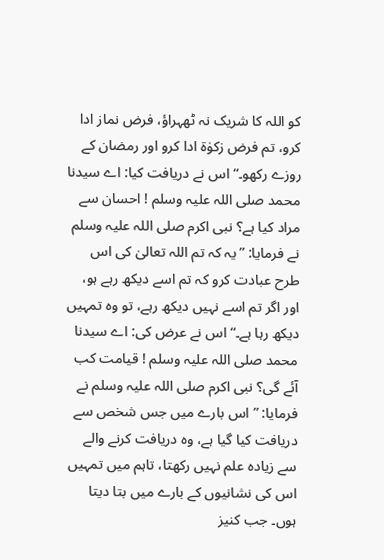کو اللہ کا شریک نہ ٹھہراؤ، فرض نماز ادا کرو، تم فرض زکوٰۃ ادا کرو اور رمضان کے روزے رکھو۔“ اس نے دریافت کیا: اے سیدنا محمد صلی اللہ علیہ وسلم ! احسان سے مراد کیا ہے؟ نبی اکرم صلی اللہ علیہ وسلم نے فرمایا: ”یہ کہ تم اللہ تعالیٰ کی اس طرح عبادت کرو کہ تم اسے دیکھ رہے ہو، اور اگر تم اسے نہیں دیکھ رہے، تو وہ تمہیں دیکھ رہا ہے۔“ اس نے عرض کی: اے سیدنا محمد صلی اللہ علیہ وسلم ! قیامت کب آئے گی؟ نبی اکرم صلی اللہ علیہ وسلم نے فرمایا: ”اس بارے میں جس شخص سے دریافت کیا گیا ہے، وہ دریافت کرنے والے سے زیادہ علم نہیں رکھتا، تاہم میں تمہیں اس کی نشانیوں کے بارے میں بتا دیتا ہوں۔ جب کنیز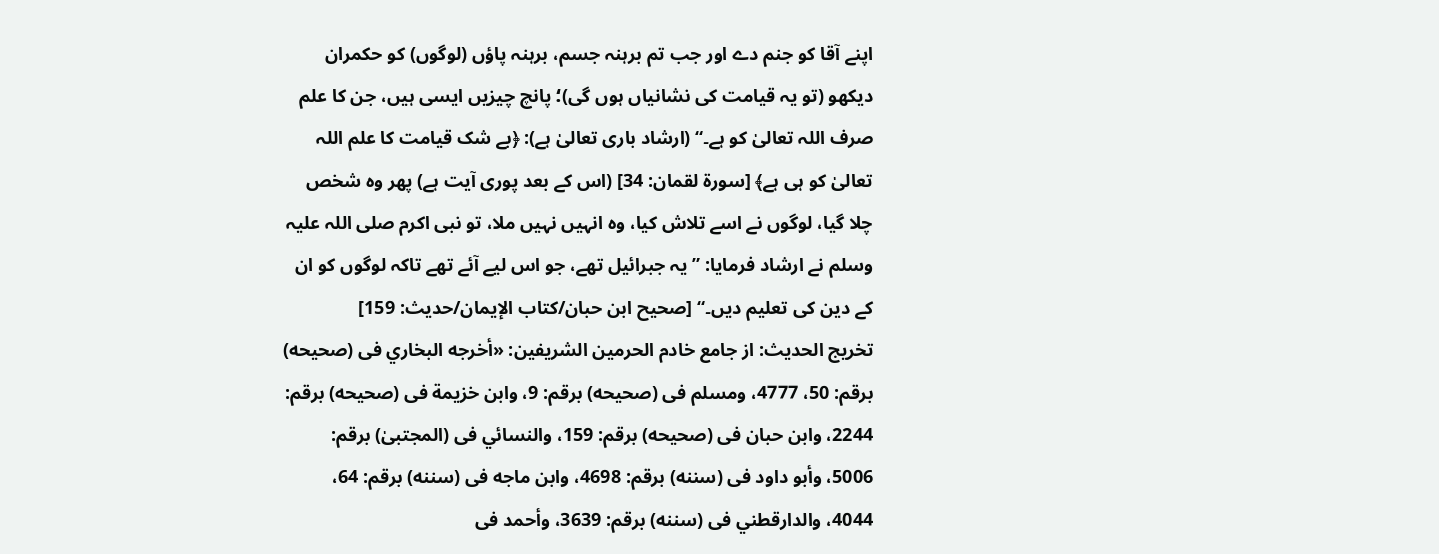اپنے آقا کو جنم دے اور جب تم برہنہ جسم، برہنہ پاؤں (لوگوں) کو حکمران دیکھو (تو یہ قیامت کی نشانیاں ہوں گی)؛ پانچ چیزیں ایسی ہیں، جن کا علم صرف اللہ تعالیٰ کو ہے۔“ (ارشاد باری تعالیٰ ہے): ﴿بے شک قیامت کا علم اللہ تعالیٰ کو ہی ہے﴾ [سورة لقمان: 34] (اس کے بعد پوری آیت ہے) پھر وہ شخص چلا گیا، لوگوں نے اسے تلاش کیا، وہ انہیں نہیں ملا، تو نبی اکرم صلی اللہ علیہ وسلم نے ارشاد فرمایا: ”یہ جبرائیل تھے، جو اس لیے آئے تھے تاکہ لوگوں کو ان کے دین کی تعلیم دیں۔“ [صحیح ابن حبان/كتاب الإيمان/حدیث: 159]
تخریج الحدیث: از جامع خادم الحرمين الشريفين: «أخرجه البخاري فى (صحيحه) برقم: 50، 4777، ومسلم فى (صحيحه) برقم: 9، وابن خزيمة فى (صحيحه) برقم: 2244، وابن حبان فى (صحيحه) برقم: 159، والنسائي فى (المجتبیٰ) برقم: 5006، وأبو داود فى (سننه) برقم: 4698، وابن ماجه فى (سننه) برقم: 64، 4044، والدارقطني فى (سننه) برقم: 3639، وأحمد فى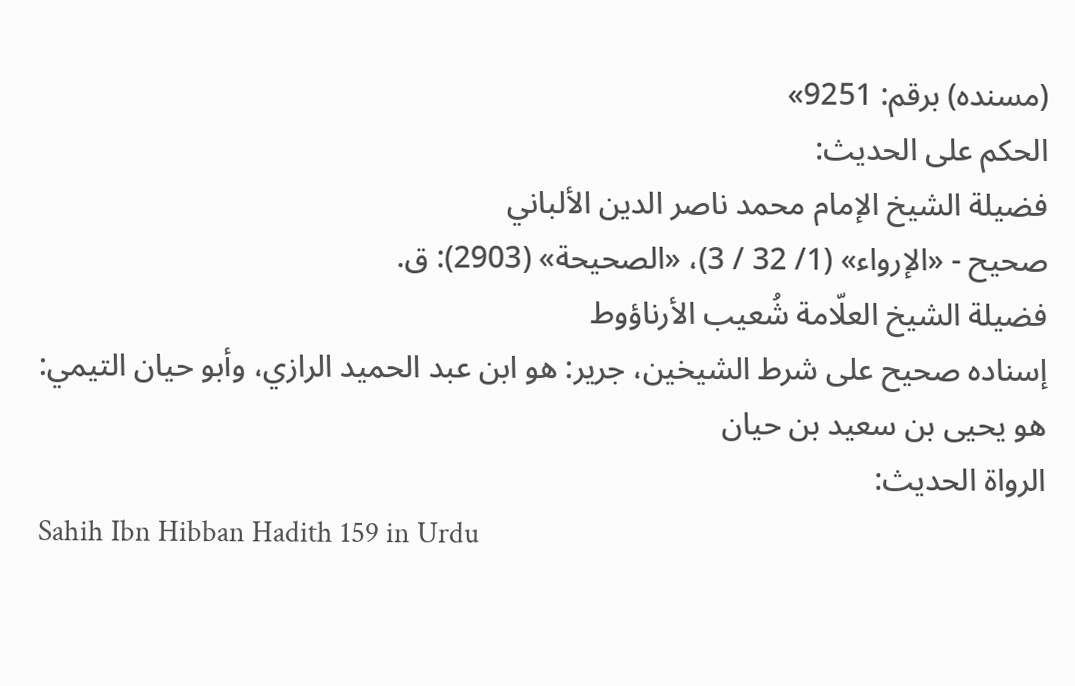(مسنده) برقم: 9251»
الحكم على الحديث:
فضيلة الشيخ الإمام محمد ناصر الدين الألباني
صحيح - «الإرواء» (1/ 32 / 3)، «الصحيحة» (2903): ق.
فضيلة الشيخ العلّامة شُعيب الأرناؤوط
إسناده صحيح على شرط الشيخين، جرير: هو ابن عبد الحميد الرازي، وأبو حيان التيمي: هو يحيى بن سعيد بن حيان
الرواة الحديث:
Sahih Ibn Hibban Hadith 159 in Urdu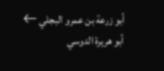أبو زرعة بن عمرو البجلي ← أبو هريرة الدوسي